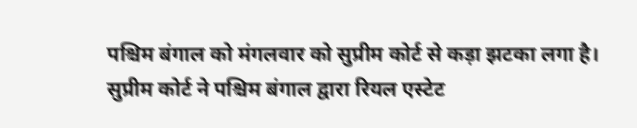पश्चिम बंगाल को मंगलवार को सुप्रीम कोर्ट से कड़ा झटका लगा है। सुप्रीम कोर्ट ने पश्चिम बंगाल द्वारा रियल एस्टेट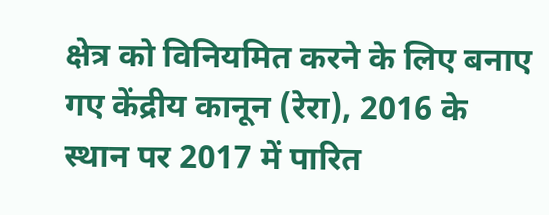क्षेत्र को विनियमित करने के लिए बनाए गए केंद्रीय कानून (रेरा), 2016 के स्थान पर 2017 में पारित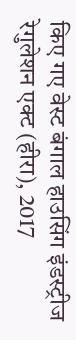किए गए वेस्ट बंगाल हाउसिंग इंडस्ट्रीज रेगुलेशन एक्ट (हीरा), 2017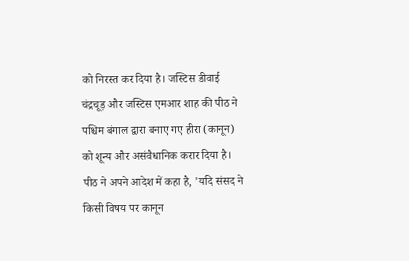को निरस्त कर दिया है। जस्टिस डीवाई चंद्रचूड़ और जस्टिस एमआर शाह की पीठ ने पश्चिम बंगाल द्वारा बनाए गए हीरा (कानून) को शून्य और असंवैधानिक करार दिया है।
पीठ ने अपने आदेश में कहा है, 'यदि संसद ने किसी विषय पर कानून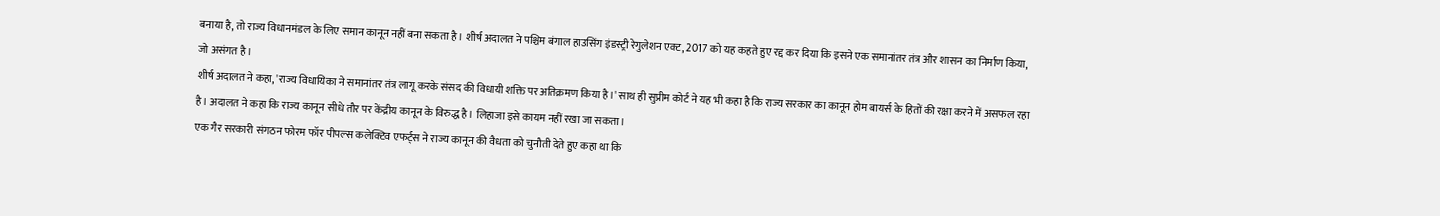बनाया है, तो राज्य विधानमंडल के लिए समान कानून नहीं बना सकता है। शीर्ष अदालत ने पश्चिम बंगाल हाउसिंग इंडस्ट्री रेगुलेशन एक्ट, 2017 को यह कहते हुए रद्द कर दिया कि इसने एक समानांतर तंत्र और शासन का निर्माण किया, जो असंगत है।
शीर्ष अदालत ने कहा, 'राज्य विधायिका ने समानांतर तंत्र लागू करके संसद की विधायी शक्ति पर अतिक्रमण किया है।' साथ ही सुप्रीम कोर्ट ने यह भी कहा है कि राज्य सरकार का कानून होम बायर्स के हितों की रक्षा करने में असफल रहा है। अदालत ने कहा कि राज्य कानून सीधे तौर पर केंद्रीय कानून के विरुद्ध है। लिहाजा इसे कायम नहीं रखा जा सकता।
एक गैर सरकारी संगठन फोरम फॉर पीपल्स कलेक्टिव एफर्ट्स ने राज्य कानून की वैधता को चुनौती देते हुए कहा था कि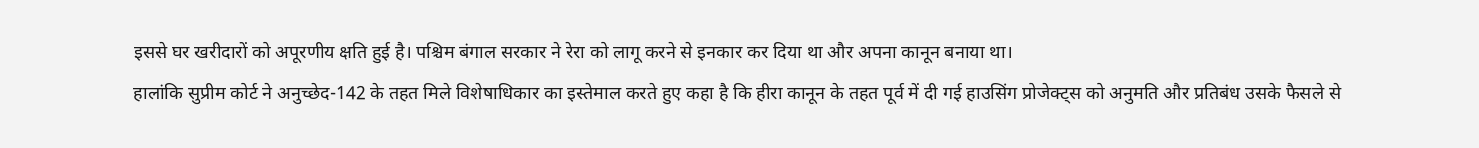इससे घर खरीदारों को अपूरणीय क्षति हुई है। पश्चिम बंगाल सरकार ने रेरा को लागू करने से इनकार कर दिया था और अपना कानून बनाया था।
हालांकि सुप्रीम कोर्ट ने अनुच्छेद-142 के तहत मिले विशेषाधिकार का इस्तेमाल करते हुए कहा है कि हीरा कानून के तहत पूर्व में दी गई हाउसिंग प्रोजेक्ट्स को अनुमति और प्रतिबंध उसके फैसले से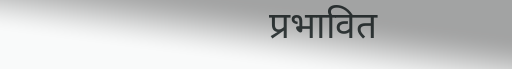प्रभावित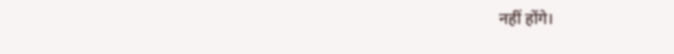नहीं होंगे।